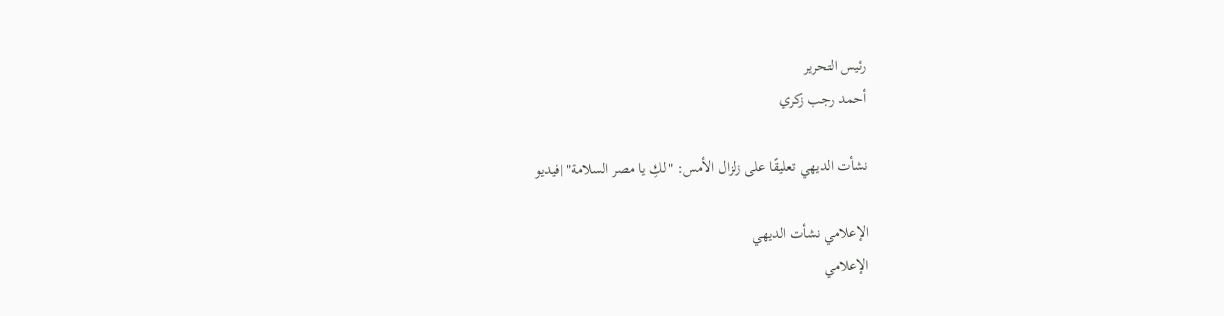رئيس التحرير
أحمد رجب زكري

نشأت الديهي تعليقًا على زلزال الأمس: "لكِ يا مصر السلامة" |فيديو

الإعلامي نشأت الديهي
الإعلامي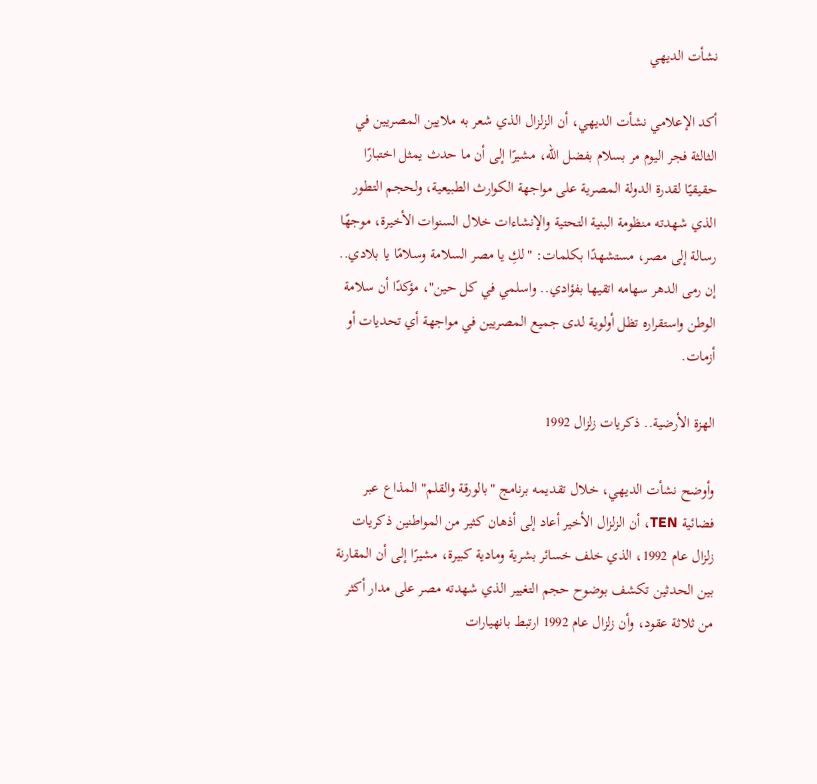نشأت الديهي

أكد الإعلامي نشأت الديهي، أن الزلزال الذي شعر به ملايين المصريين في الثالثة فجر اليوم مر بسلام بفضل الله، مشيرًا إلى أن ما حدث يمثل اختبارًا حقيقيًا لقدرة الدولة المصرية على مواجهة الكوارث الطبيعية، ولحجم التطور الذي شهدته منظومة البنية التحتية والإنشاءات خلال السنوات الأخيرة، موجهًا رسالة إلى مصر، مستشهدًا بكلمات: "لكِ يا مصر السلامة وسلامًا يا بلادي.. إن رمى الدهر سهامه اتقيها بفؤادي.. واسلمي في كل حين"، مؤكدًا أن سلامة الوطن واستقراره تظل أولوية لدى جميع المصريين في مواجهة أي تحديات أو أزمات.

الهزة الأرضية.. ذكريات زلزال 1992

وأوضح نشأت الديهي، خلال تقديمه برنامج "بالورقة والقلم" المذاع عبر فضائية TEN، أن الزلزال الأخير أعاد إلى أذهان كثير من المواطنين ذكريات زلزال عام 1992، الذي خلف خسائر بشرية ومادية كبيرة، مشيرًا إلى أن المقارنة بين الحدثين تكشف بوضوح حجم التغيير الذي شهدته مصر على مدار أكثر من ثلاثة عقود، وأن زلزال عام 1992 ارتبط بانهيارات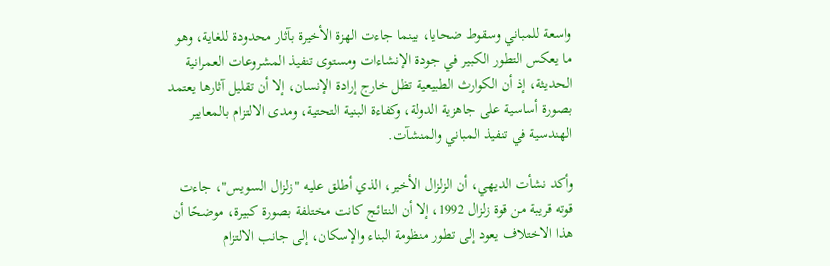واسعة للمباني وسقوط ضحايا، بينما جاءت الهزة الأخيرة بآثار محدودة للغاية، وهو ما يعكس التطور الكبير في جودة الإنشاءات ومستوى تنفيذ المشروعات العمرانية الحديثة، إذ أن الكوارث الطبيعية تظل خارج إرادة الإنسان، إلا أن تقليل آثارها يعتمد بصورة أساسية على جاهزية الدولة، وكفاءة البنية التحتية، ومدى الالتزام بالمعايير الهندسية في تنفيذ المباني والمنشآت.

وأكد نشأت الديهي، أن الزلزال الأخير، الذي أطلق عليه "زلزال السويس"، جاءت قوته قريبة من قوة زلزال 1992، إلا أن النتائج كانت مختلفة بصورة كبيرة، موضحًا أن هذا الاختلاف يعود إلى تطور منظومة البناء والإسكان، إلى جانب الالتزام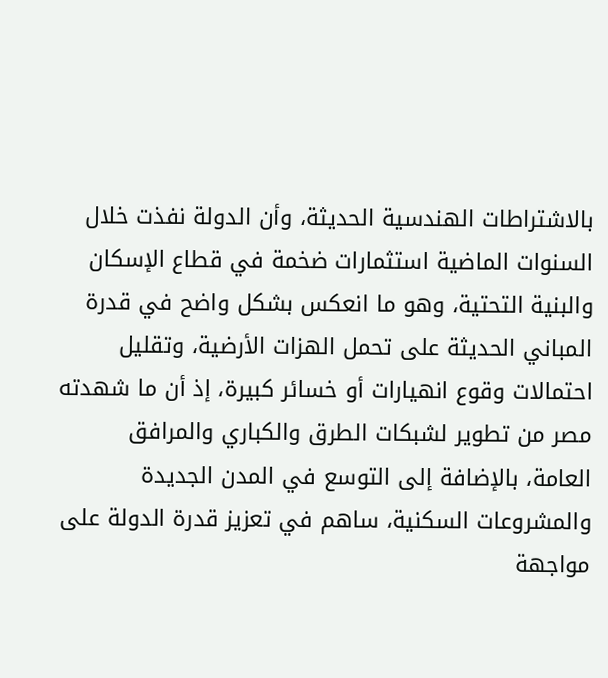بالاشتراطات الهندسية الحديثة، وأن الدولة نفذت خلال السنوات الماضية استثمارات ضخمة في قطاع الإسكان والبنية التحتية، وهو ما انعكس بشكل واضح في قدرة المباني الحديثة على تحمل الهزات الأرضية، وتقليل احتمالات وقوع انهيارات أو خسائر كبيرة، إذ أن ما شهدته مصر من تطوير لشبكات الطرق والكباري والمرافق العامة، بالإضافة إلى التوسع في المدن الجديدة والمشروعات السكنية، ساهم في تعزيز قدرة الدولة على مواجهة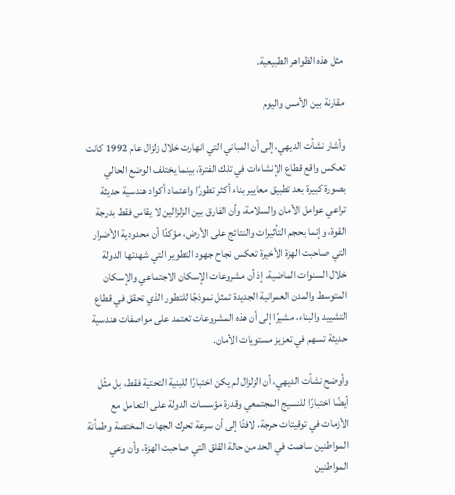مثل هذه الظواهر الطبيعية.

مقارنة بين الأمس واليوم

وأشار نشأت الديهي، إلى أن المباني التي انهارت خلال زلزال عام 1992 كانت تعكس واقع قطاع الإنشاءات في تلك الفترة، بينما يختلف الوضع الحالي بصورة كبيرة بعد تطبيق معايير بناء أكثر تطورًا واعتماد أكواد هندسية حديثة تراعي عوامل الأمان والسلامة، وأن الفارق بين الزلزالين لا يقاس فقط بدرجة القوة، وإنما بحجم التأثيرات والنتائج على الأرض، مؤكدًا أن محدودية الأضرار التي صاحبت الهزة الأخيرة تعكس نجاح جهود التطوير التي شهدتها الدولة خلال السنوات الماضية، إذ أن مشروعات الإسكان الاجتماعي والإسكان المتوسط والمدن العمرانية الجديدة تمثل نموذجًا للتطور الذي تحقق في قطاع التشييد والبناء، مشيرًا إلى أن هذه المشروعات تعتمد على مواصفات هندسية حديثة تسهم في تعزيز مستويات الأمان.

وأوضح نشأت الديهي، أن الزلزال لم يكن اختبارًا للبنية التحتية فقط، بل مثّل أيضًا اختبارًا للنسيج المجتمعي وقدرة مؤسسات الدولة على التعامل مع الأزمات في توقيتات حرجة، لافتًا إلى أن سرعة تحرك الجهات المختصة وطمأنة المواطنين ساهمت في الحد من حالة القلق التي صاحبت الهزة، وأن وعي المواطنين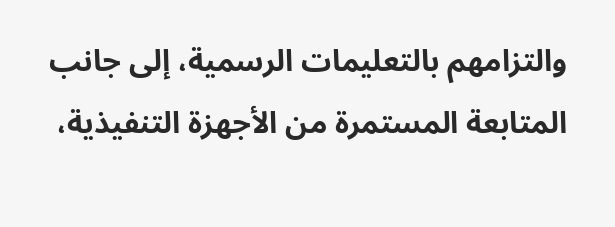والتزامهم بالتعليمات الرسمية، إلى جانب المتابعة المستمرة من الأجهزة التنفيذية،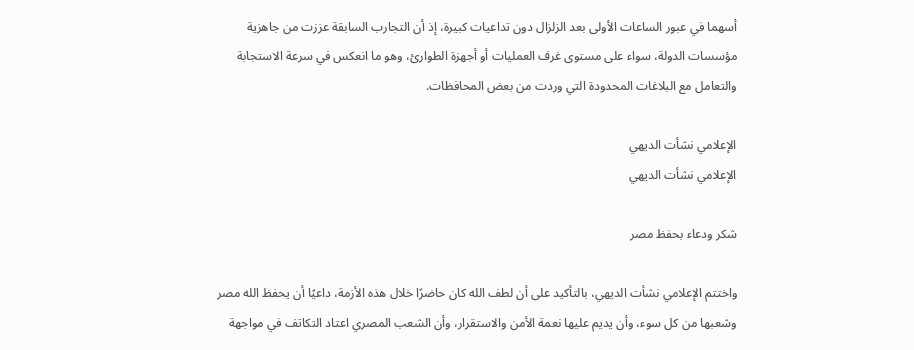أسهما في عبور الساعات الأولى بعد الزلزال دون تداعيات كبيرة، إذ أن التجارب السابقة عززت من جاهزية مؤسسات الدولة، سواء على مستوى غرف العمليات أو أجهزة الطوارئ، وهو ما انعكس في سرعة الاستجابة والتعامل مع البلاغات المحدودة التي وردت من بعض المحافظات.

الإعلامي نشأت الديهي
الإعلامي نشأت الديهي

شكر ودعاء بحفظ مصر

واختتم الإعلامي نشأت الديهي، بالتأكيد على أن لطف الله كان حاضرًا خلال هذه الأزمة، داعيًا أن يحفظ الله مصر وشعبها من كل سوء، وأن يديم عليها نعمة الأمن والاستقرار، وأن الشعب المصري اعتاد التكاتف في مواجهة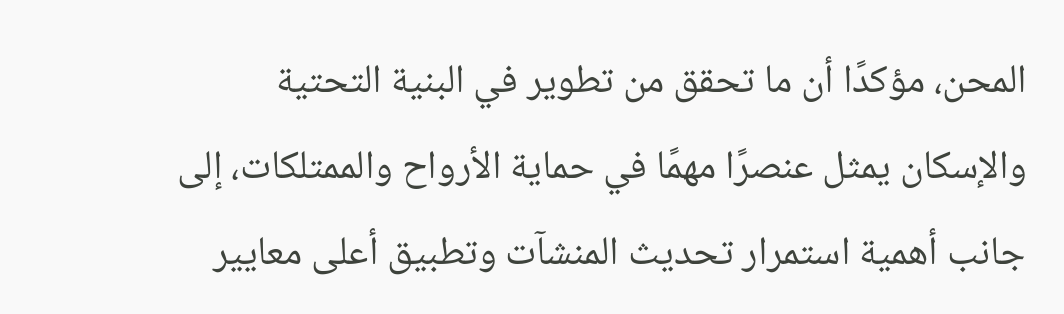المحن، مؤكدًا أن ما تحقق من تطوير في البنية التحتية والإسكان يمثل عنصرًا مهمًا في حماية الأرواح والممتلكات، إلى جانب أهمية استمرار تحديث المنشآت وتطبيق أعلى معايير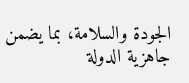الجودة والسلامة، بما يضمن جاهزية الدولة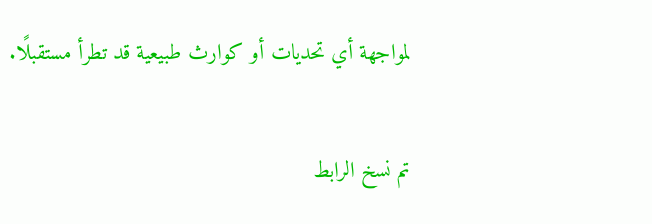لمواجهة أي تحديات أو كوارث طبيعية قد تطرأ مستقبلًا.

تم نسخ الرابط